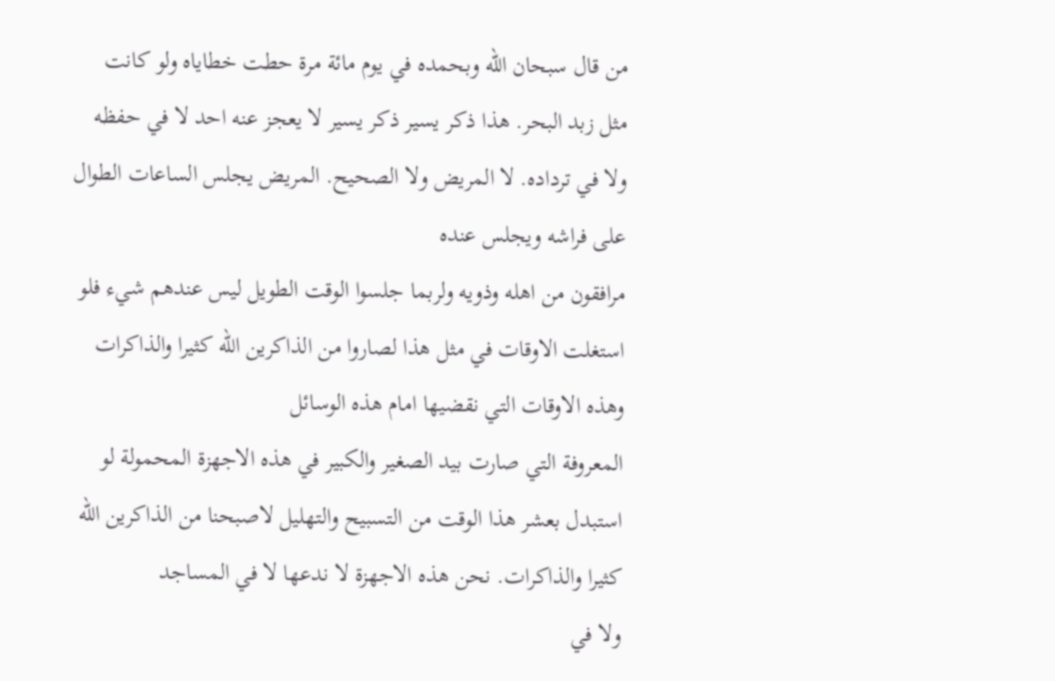من قال سبحان الله وبحمده في يوم مائة مرة حطت خطاياه ولو كانت مثل زبد البحر. هذا ذكر يسير ذكر يسير لا يعجز عنه احد لا في حفظه ولا في ترداده. لا المريض ولا الصحيح. المريض يجلس الساعات الطوال على فراشه ويجلس عنده
مرافقون من اهله وذويه ولربما جلسوا الوقت الطويل ليس عندهم شيء فلو استغلت الاوقات في مثل هذا لصاروا من الذاكرين الله كثيرا والذاكرات وهذه الاوقات التي نقضيها امام هذه الوسائل
المعروفة التي صارت بيد الصغير والكبير في هذه الاجهزة المحمولة لو استبدل بعشر هذا الوقت من التسبيح والتهليل لاصبحنا من الذاكرين الله كثيرا والذاكرات. نحن هذه الاجهزة لا ندعها لا في المساجد
ولا في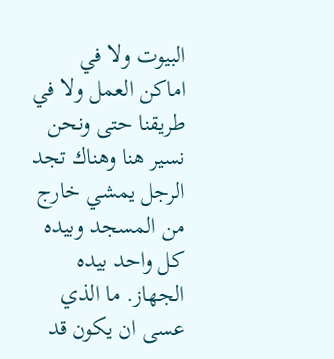البيوت ولا في اماكن العمل ولا في طريقنا حتى ونحن نسير هنا وهناك تجد الرجل يمشي خارج من المسجد وبيده كل واحد بيده الجهاز. ما الذي عسى ان يكون قد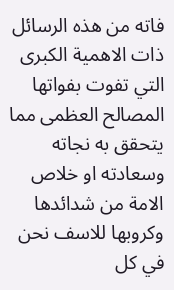فاته من هذه الرسائل ذات الاهمية الكبرى
التي تفوت بفواتها المصالح العظمى مما يتحقق به نجاته وسعادته او خلاص الامة من شدائدها وكروبها للاسف نحن في كل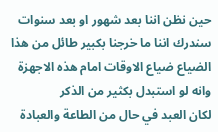حين نظن اننا بعد شهور او بعد سنوات سندرك اننا ما خرجنا بكبير طائل من هذا الضياع ضياع الاوقات امام هذه الاجهزة وانه لو استبدل بكثير من الذكر
لكان العبد في حال من الطاعة والعبادة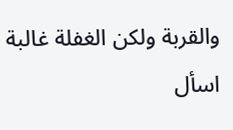والقربة ولكن الغفلة غالبة اسأل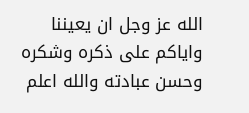الله عز وجل ان يعيننا واياكم على ذكره وشكره وحسن عبادته والله اعلم